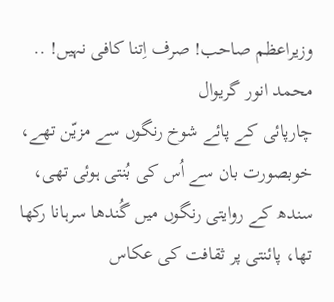وزیراعظم صاحب! صرف اِتنا کافی نہیں! .. محمد انور گریوال
چارپائی کے پائے شوخ رنگوں سے مزیّن تھے، خوبصورت بان سے اُس کی بُنتی ہوئی تھی، سندھ کے روایتی رنگوں میں گُندھا سرہانا رکھا تھا، پائنتی پر ثقافت کی عکاس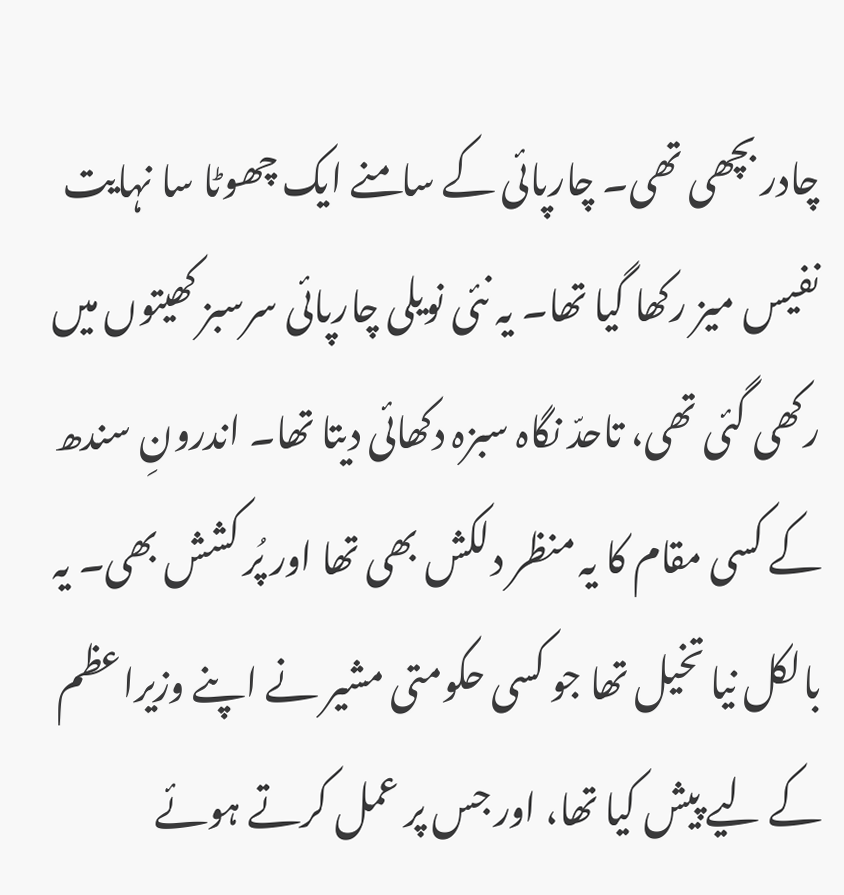چادر بچھی تھی۔ چارپائی کے سامنے ایک چھوٹا سا نہایت نفیس میز رکھا گیا تھا۔ یہ نئی نویلی چارپائی سرسبز کھیتوں میں رکھی گئی تھی، تاحدّ نگاہ سبزہ دکھائی دیتا تھا۔ اندرونِ سندھ کے کسی مقام کا یہ منظر دلکش بھی تھا اور پُر کشش بھی۔ یہ بالکل نیا تخیل تھا جو کسی حکومتی مشیر نے اپنے وزیراعظم کے لیے پیش کیا تھا، اور جس پر عمل کرتے ہوئے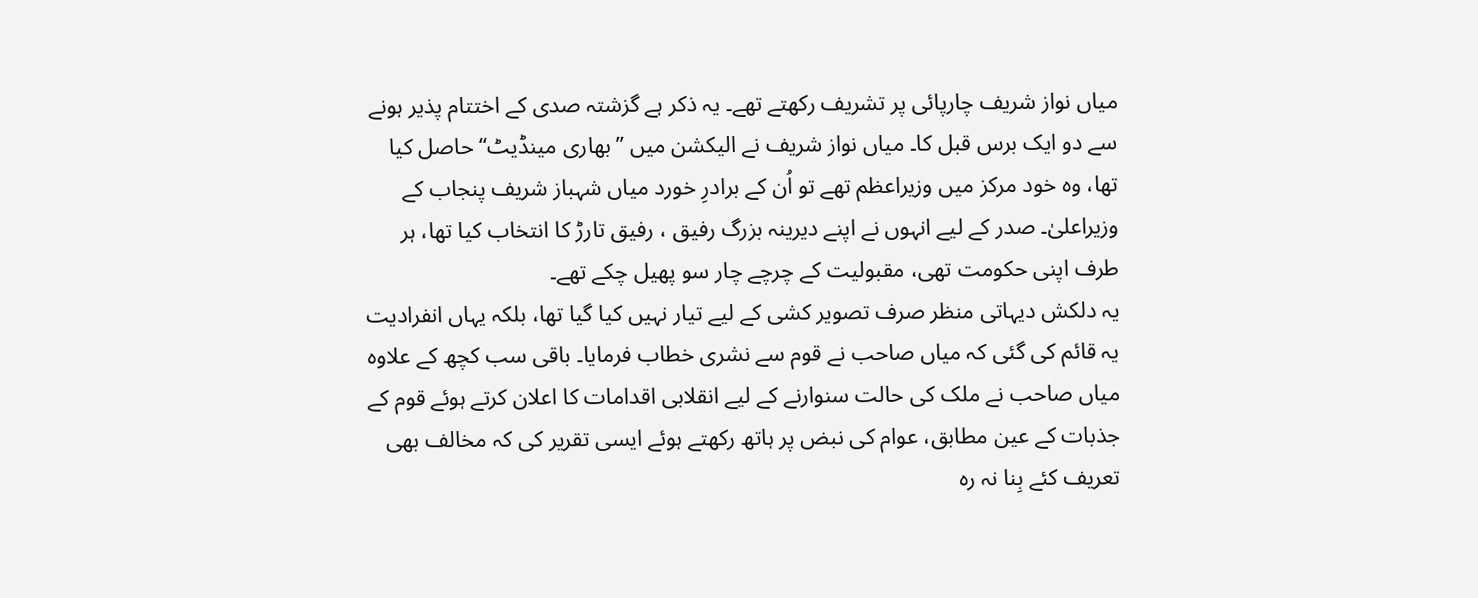میاں نواز شریف چارپائی پر تشریف رکھتے تھے۔ یہ ذکر ہے گزشتہ صدی کے اختتام پذیر ہونے سے دو ایک برس قبل کا۔ میاں نواز شریف نے الیکشن میں ’’بھاری مینڈیٹ‘‘ حاصل کیا تھا، وہ خود مرکز میں وزیراعظم تھے تو اُن کے برادرِ خورد میاں شہباز شریف پنجاب کے وزیراعلیٰ۔ صدر کے لیے انہوں نے اپنے دیرینہ بزرگ رفیق ، رفیق تارڑ کا انتخاب کیا تھا، ہر طرف اپنی حکومت تھی، مقبولیت کے چرچے چار سو پھیل چکے تھے۔
یہ دلکش دیہاتی منظر صرف تصویر کشی کے لیے تیار نہیں کیا گیا تھا، بلکہ یہاں انفرادیت یہ قائم کی گئی کہ میاں صاحب نے قوم سے نشری خطاب فرمایا۔ باقی سب کچھ کے علاوہ میاں صاحب نے ملک کی حالت سنوارنے کے لیے انقلابی اقدامات کا اعلان کرتے ہوئے قوم کے جذبات کے عین مطابق، عوام کی نبض پر ہاتھ رکھتے ہوئے ایسی تقریر کی کہ مخالف بھی تعریف کئے بِنا نہ رہ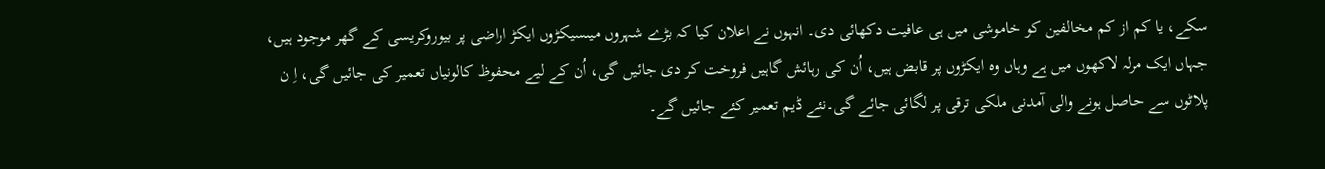سکے، یا کم از کم مخالفین کو خاموشی میں ہی عافیت دکھائی دی۔ انہوں نے اعلان کیا کہ بڑے شہروں میںسیکڑوں ایکڑ اراضی پر بیوروکریسی کے گھر موجود ہیں، جہاں ایک مرلہ لاکھوں میں ہے وہاں وہ ایکڑوں پر قابض ہیں، اُن کی رہائش گاہیں فروخت کر دی جائیں گی، اُن کے لیے محفوظ کالونیاں تعمیر کی جائیں گی، اِ ن پلاٹوں سے حاصل ہونے والی آمدنی ملکی ترقی پر لگائی جائے گی۔نئے ڈیم تعمیر کئے جائیں گے۔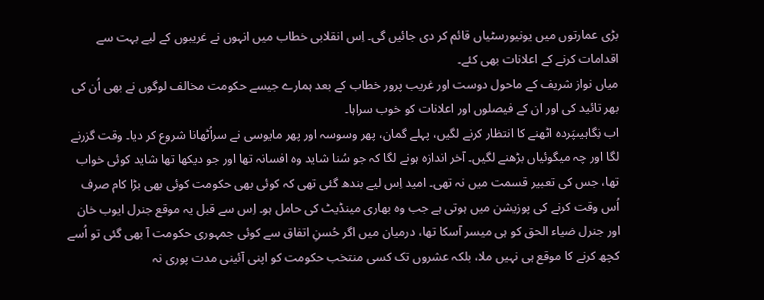بڑی عمارتوں میں یونیورسٹیاں قائم کر دی جائیں گی۔ اِس انقلابی خطاب میں انہوں نے غریبوں کے لیے بہت سے اقدامات کرنے کے اعلانات بھی کئے۔
میاں نواز شریف کے ماحول دوست اور غریب پرور خطاب کے بعد ہمارے جیسے حکومت مخالف لوگوں نے بھی اُن کی بھر تائید کی اور ان کے فیصلوں اور اعلانات کو خوب سراہا۔
اب نِگاہیںپَردہ اٹھنے کا انتظار کرنے لگیں، پہلے گمان، پھر وسوسہ اور پھر مایوسی نے سراُٹھانا شروع کر دیا۔ وقت گزرنے لگا اور چہ میگوئیاں بڑھنے لگیں۔ آخر اندازہ ہونے لگا کہ جو سُنا شاید وہ افسانہ تھا اور جو دیکھا تھا شاید کوئی خواب تھا، جس کی تعبیر قسمت میں نہ تھی۔ امید اِس لیے بندھ گئی تھی کہ کوئی بھی حکومت کوئی بھی بڑا کام صرف اُس وقت کرنے کی پوزیشن میں ہوتی ہے جب وہ بھاری مینڈیٹ کی حامل ہو۔ اِس سے قبل یہ موقع جنرل ایوب خان اور جنرل ضیاء الحق کو ہی میسر آسکا تھا، درمیان میں اگر حُسنِ اتفاق سے کوئی جمہوری حکومت آ بھی گئی تو اُسے کچھ کرنے کا موقع ہی نہیں ملا، بلکہ عشروں تک کسی منتخب حکومت کو اپنی آئینی مدت پوری نہ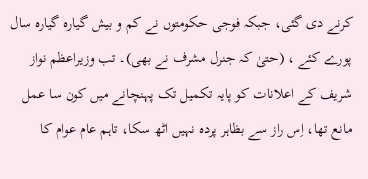کرنے دی گئی، جبکہ فوجی حکومتوں نے کم و بیش گیارہ گیارہ سال پورے کئے ، (حتیٰ کہ جنرل مشرف نے بھی)۔ تب وزیراعظم نواز شریف کے اعلانات کو پایہ تکمیل تک پہنچانے میں کون سا عمل مانع تھا، اِس راز سے بظاہر پردہ نہیں اٹھ سکا، تاہم عام عوام کا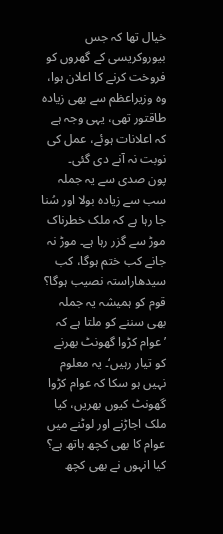خیال تھا کہ جس بیوروکریسی کے گھروں کو فروخت کرنے کا اعلان ہوا، وہ وزیراعظم سے بھی زیادہ طاقتور تھی، یہی وجہ ہے کہ اعلانات ہوئے، عمل کی نوبت نہ آنے دی گئی۔
پون صدی سے یہ جملہ سب سے زیادہ بولا اور سُنا جا رہا ہے کہ ملک خطرناک موڑ سے گزر رہا ہے۔ موڑ نہ جانے کب ختم ہوگا، کب سیدھاراستہ نصیب ہوگا؟ قوم کو ہمیشہ یہ جملہ بھی سننے کو ملتا ہے کہ ’عوام کڑوا گھونٹ بھرنے کو تیار رہیں‘۔ یہ معلوم نہیں ہو سکا کہ عوام کڑوا گھونٹ کیوں بھریں، کیا ملک اجاڑنے اور لوٹنے میں عوام کا بھی کچھ ہاتھ ہے؟ کیا انہوں نے بھی کچھ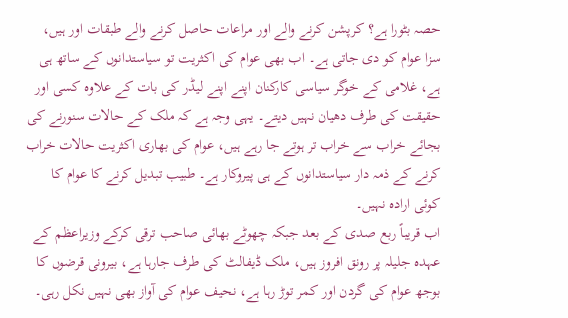حصہ بٹورا ہے؟ کرپشن کرنے والے اور مراعات حاصل کرنے والے طبقات اور ہیں، سزا عوام کو دی جاتی ہے۔ اب بھی عوام کی اکثریت تو سیاستدانوں کے ساتھ ہی ہے، غلامی کے خوگر سیاسی کارکنان اپنے اپنے لیڈر کی بات کے علاوہ کسی اور حقیقت کی طرف دھیان نہیں دیتے۔ یہی وجہ ہے کہ ملک کے حالات سنورنے کی بجائے خراب سے خراب تر ہوتے جا رہے ہیں، عوام کی بھاری اکثریت حالات خراب کرنے کے ذمہ دار سیاستدانوں کے ہی پیروکار ہے۔ طبیب تبدیل کرنے کا عوام کا کوئی ارادہ نہیں۔
اب قریباً ربع صدی کے بعد جبکہ چھوٹے بھائی صاحب ترقی کرکے وزیراعظم کے عہدہ جلیلہ پر رونق افروز ہیں، ملک ڈیفالٹ کی طرف جارہا ہے، بیرونی قرضوں کا بوجھ عوام کی گردن اور کمر توڑ رہا ہے، نحیف عوام کی آواز بھی نہیں نکل رہی۔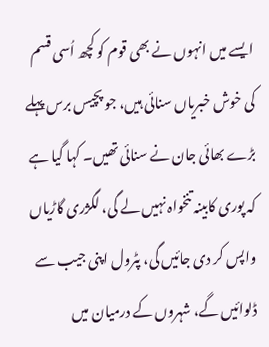ایسے میں انہوں نے بھی قوم کو کچھ اُسی قسم کی خوش خبریاں سنائی ہیں، جو پچیس برس پہلے بڑے بھائی جان نے سنائی تھیں۔ کہا گیا ہے کہ پوری کابینہ تنخواہ نہیں لے گی، لگژری گاڑیاں واپس کر دی جائیں گی، پٹرول اپنی جیب سے ڈلوائیں گے، شہروں کے درمیان میں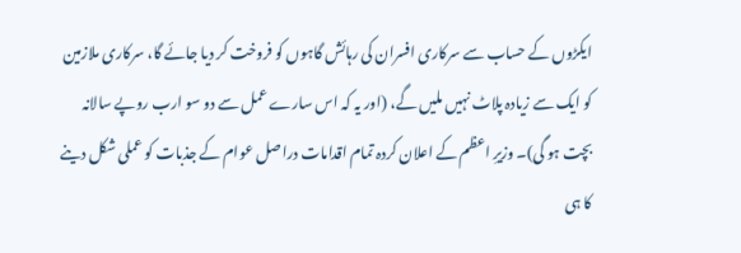ایکڑوں کے حساب سے سرکاری افسران کی رہائش گاہوں کو فروخت کر دیا جائے گا، سرکاری ملازمین کو ایک سے زیادہ پلاٹ نہیں ملیں گے، (اور یہ کہ اس سارے عمل سے دو سو ارب روپے سالانہ بچت ہو گی)۔ وزیرِ اعظم کے اعلان کردہ تمام اقدامات دراصل عوام کے جذبات کو عملی شکل دینے کا ہی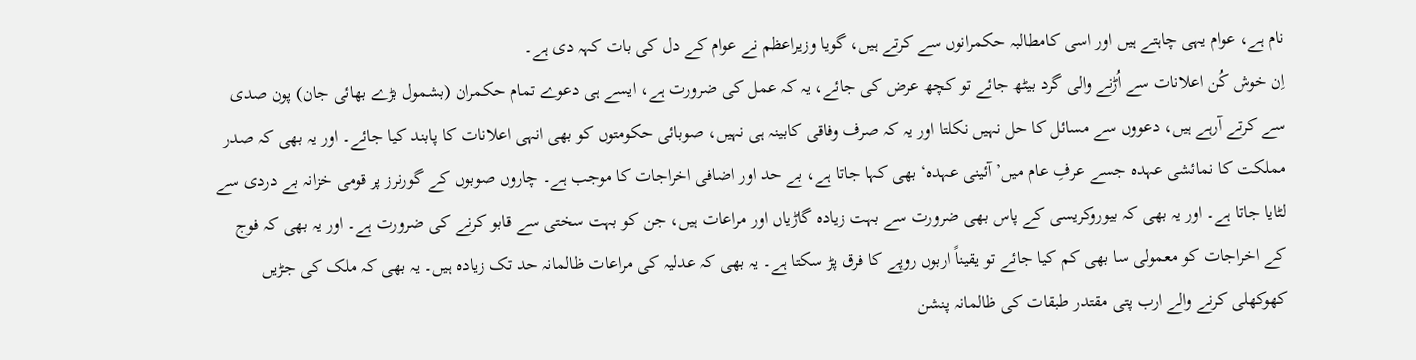نام ہے، عوام یہی چاہتے ہیں اور اسی کامطالبہ حکمرانوں سے کرتے ہیں، گویا وزیراعظم نے عوام کے دل کی بات کہہ دی ہے۔
اِن خوش کُن اعلانات سے اُڑنے والی گرد بیٹھ جائے تو کچھ عرض کی جائے، یہ کہ عمل کی ضرورت ہے، ایسے ہی دعوے تمام حکمران (بشمول بڑے بھائی جان) پون صدی سے کرتے آرہے ہیں، دعووں سے مسائل کا حل نہیں نکلتا اور یہ کہ صرف وفاقی کابینہ ہی نہیں، صوبائی حکومتوں کو بھی انہی اعلانات کا پابند کیا جائے۔ اور یہ بھی کہ صدر مملکت کا نمائشی عہدہ جسے عرفِ عام میں’ آئینی عہدہ‘ بھی کہا جاتا ہے، بے حد اور اضافی اخراجات کا موجب ہے۔ چاروں صوبوں کے گورنرز پر قومی خزانہ بے دردی سے لٹایا جاتا ہے۔ اور یہ بھی کہ بیوروکریسی کے پاس بھی ضرورت سے بہت زیادہ گاڑیاں اور مراعات ہیں، جن کو بہت سختی سے قابو کرنے کی ضرورت ہے۔ اور یہ بھی کہ فوج کے اخراجات کو معمولی سا بھی کم کیا جائے تو یقیناً اربوں روپے کا فرق پڑ سکتا ہے۔ یہ بھی کہ عدلیہ کی مراعات ظالمانہ حد تک زیادہ ہیں۔ یہ بھی کہ ملک کی جڑیں کھوکھلی کرنے والے ارب پتی مقتدر طبقات کی ظالمانہ پنشن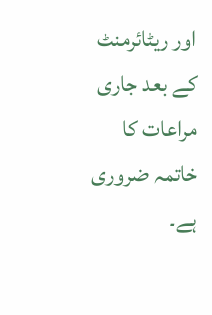اور ریٹائرمنٹ کے بعد جاری مراعات کا خاتمہ ضروری ہے۔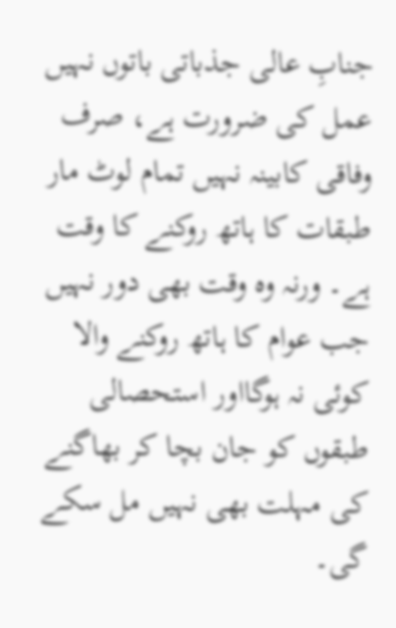جنابِ عالی جذباتی باتوں نہیں عمل کی ضرورت ہے، صرف وفاقی کابینہ نہیں تمام لوٹ مار طبقات کا ہاتھ روکنے کا وقت ہے۔ ورنہ وہ وقت بھی دور نہیں جب عوام کا ہاتھ روکنے والا کوئی نہ ہوگااور استحصالی طبقوں کو جان بچا کر بھاگنے کی مہلت بھی نہیں مل سکے گی۔